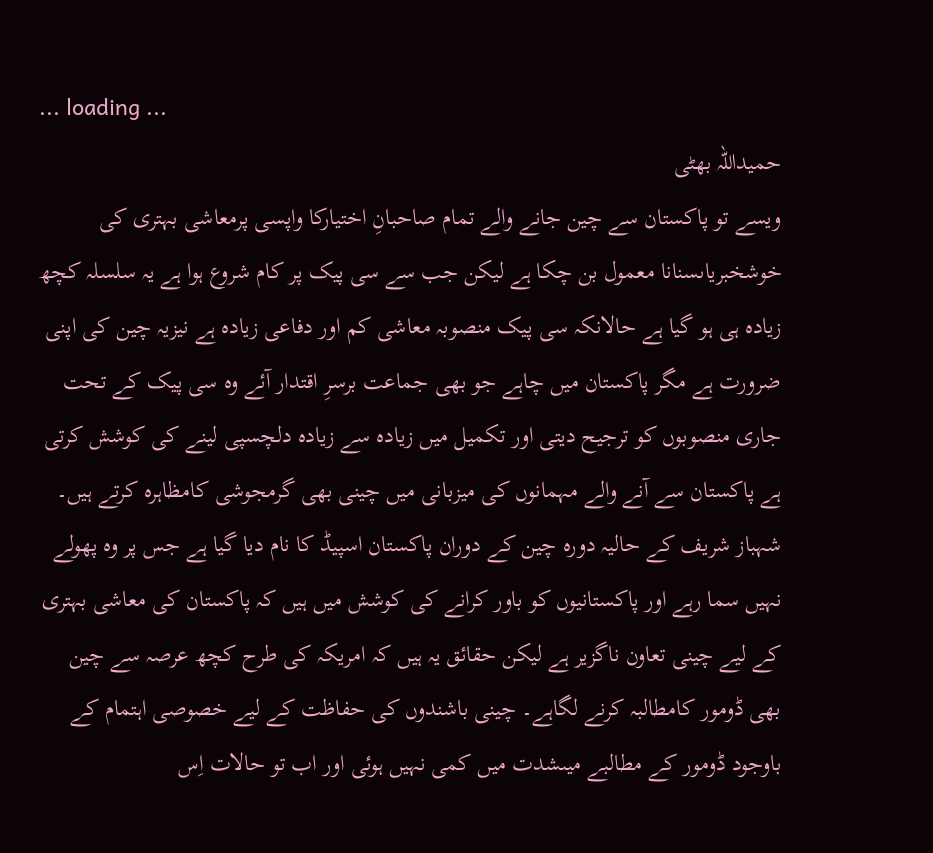... loading ...
حمیداللہ بھٹی
ویسے تو پاکستان سے چین جانے والے تمام صاحبانِ اختیارکا واپسی پرمعاشی بہتری کی خوشخبریاںسنانا معمول بن چکا ہے لیکن جب سے سی پیک پر کام شروع ہوا ہے یہ سلسلہ کچھ زیادہ ہی ہو گیا ہے حالانکہ سی پیک منصوبہ معاشی کم اور دفاعی زیادہ ہے نیزیہ چین کی اپنی ضرورت ہے مگر پاکستان میں چاہے جو بھی جماعت برسرِ اقتدار آئے وہ سی پیک کے تحت جاری منصوبوں کو ترجیح دیتی اور تکمیل میں زیادہ سے زیادہ دلچسپی لینے کی کوشش کرتی ہے پاکستان سے آنے والے مہمانوں کی میزبانی میں چینی بھی گرمجوشی کامظاہرہ کرتے ہیں۔ شہباز شریف کے حالیہ دورہ چین کے دوران پاکستان اسپیڈ کا نام دیا گیا ہے جس پر وہ پھولے نہیں سما رہے اور پاکستانیوں کو باور کرانے کی کوشش میں ہیں کہ پاکستان کی معاشی بہتری کے لیے چینی تعاون ناگزیر ہے لیکن حقائق یہ ہیں کہ امریکہ کی طرح کچھ عرصہ سے چین بھی ڈومور کامطالبہ کرنے لگاہے۔ چینی باشندوں کی حفاظت کے لیے خصوصی اہتمام کے باوجود ڈومور کے مطالبے میںشدت میں کمی نہیں ہوئی اور اب تو حالات اِس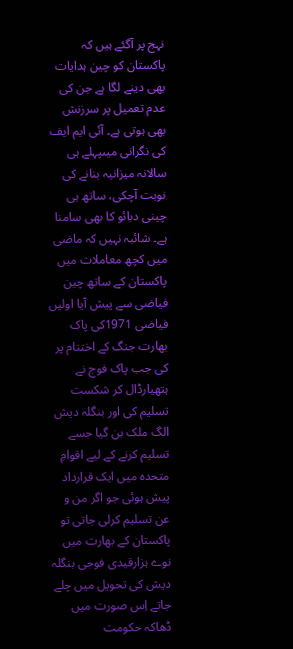نہج پر آگئے ہیں کہ پاکستان کو چین ہدایات بھی دینے لگا ہے جن کی عدم تعمیل پر سرزنش بھی ہوتی ہے۔ آئی ایم ایف کی نگرانی میںپہلے ہی سالانہ میزانیہ بنانے کی نوبت آچکی، ساتھ ہی چینی دبائو کا بھی سامنا ہے۔ شائبہ نہیں کہ ماضی میں کچھ معاملات میں پاکستان کے ساتھ چین فیاضی سے پیش آیا اولیں فیاضی 1971کی پاک بھارت جنگ کے اختتام پر کی جب پاک فوج نے ہتھیارڈال کر شکست تسلیم کی اور بنگلہ دیش الگ ملک بن گیا جسے تسلیم کرنے کے لیے اقوامِ متحدہ میں ایک قرارداد پیش ہوئی جو اگر من و عن تسلیم کرلی جاتی تو پاکستان کے بھارت میں نوے ہزارقیدی فوجی بنگلہ دیش کی تحویل میں چلے جاتے اِس صورت میں ڈھاکہ حکومت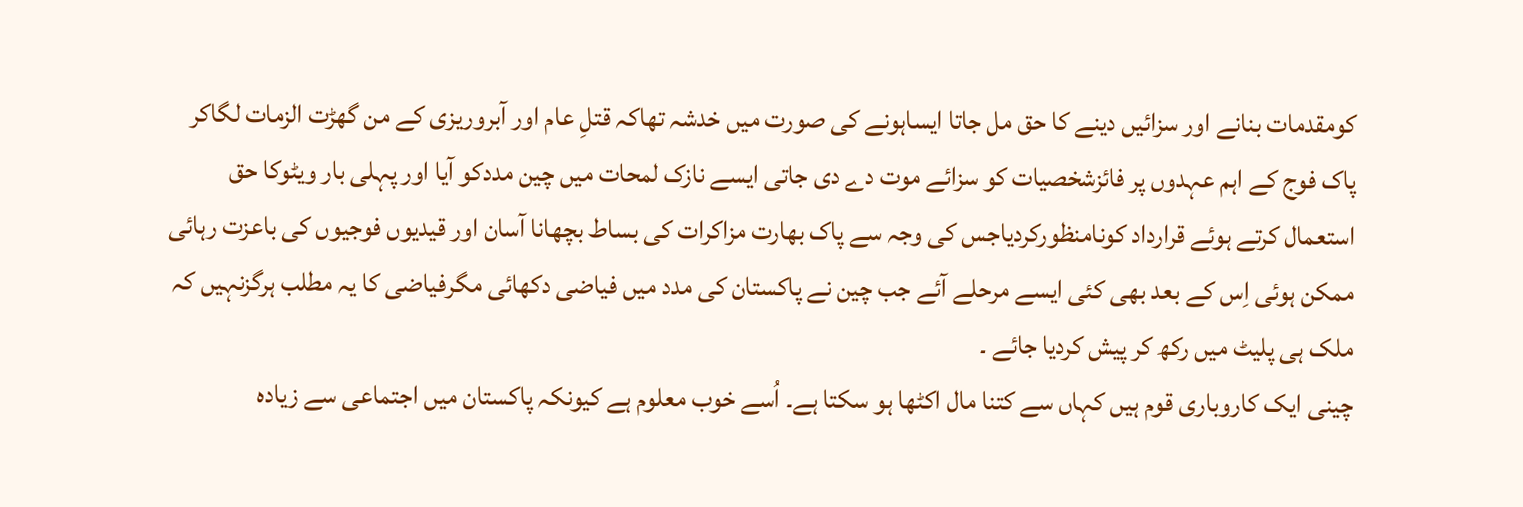کومقدمات بنانے اور سزائیں دینے کا حق مل جاتا ایساہونے کی صورت میں خدشہ تھاکہ قتلِ عام اور آبروریزی کے من گھڑت الزمات لگاکر پاک فوج کے اہم عہدوں پر فائزشخصیات کو سزائے موت دے دی جاتی ایسے نازک لمحات میں چین مددکو آیا اور پہلی بار ویٹوکا حق استعمال کرتے ہوئے قرارداد کونامنظورکردیاجس کی وجہ سے پاک بھارت مزاکرات کی بساط بچھانا آسان اور قیدیوں فوجیوں کی باعزت رہائی ممکن ہوئی اِس کے بعد بھی کئی ایسے مرحلے آئے جب چین نے پاکستان کی مدد میں فیاضی دکھائی مگرفیاضی کا یہ مطلب ہرگزنہیں کہ ملک ہی پلیٹ میں رکھ کر پیش کردیا جائے ۔
چینی ایک کاروباری قوم ہیں کہاں سے کتنا مال اکٹھا ہو سکتا ہے۔ اُسے خوب معلوم ہے کیونکہ پاکستان میں اجتماعی سے زیادہ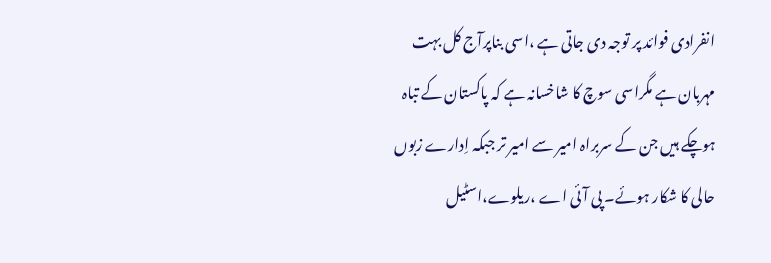انفرادی فوائد پر توجہ دی جاتی ہے ،اسی بناپرآج کل بہت مہربان ہے مگراسی سوچ کا شاخسانہ ہے کہ پاکستان کے تباہ ہوچکے ہیں جن کے سربراہ امیر سے امیر تر جبکہ اِدارے زبوں حالی کا شکار ہوئے۔ پی آئی اے ،ریلوے،اسٹیل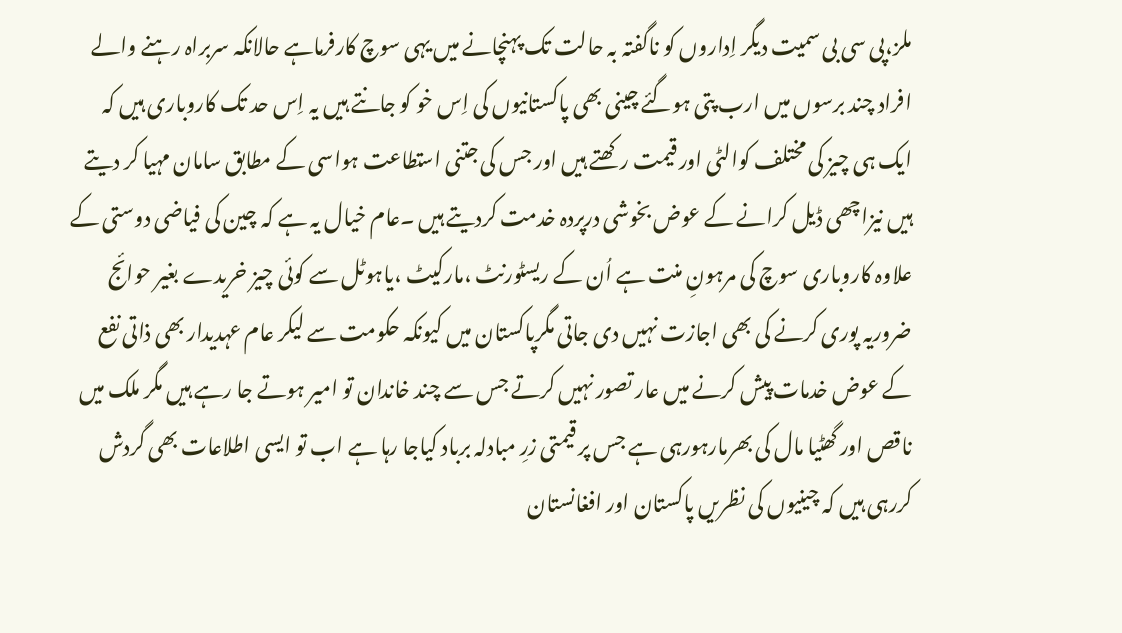ملز،پی سی بی سمیت دیگر اِداروں کو ناگفتہ بہ حالت تک پہنچانے میں یہی سوچ کارفرماہے حالانکہ سربراہ رہنے والے افراد چند برسوں میں ارب پتی ہوگئے چینی بھی پاکستانیوں کی اِس خو کو جانتے ہیں یہ اِس حد تک کاروباری ہیں کہ ایک ہی چیز کی مختلف کوالٹی اور قیمت رکھتے ہیں اور جس کی جتنی استطاعت ہواسی کے مطابق سامان مہیا کر دیتے ہیں نیزاچھی ڈیل کرانے کے عوض بخوشی درپردہ خدمت کردیتے ہیں ۔عام خیال یہ ہے کہ چین کی فیاضی دوستی کے علاوہ کاروباری سوچ کی مرہونِ منت ہے اُن کے ریسٹورنٹ ،مارکیٹ ،یاہوٹل سے کوئی چیز خریدے بغیر حوائج ضروریہ پوری کرنے کی بھی اجازت نہیں دی جاتی مگرپاکستان میں کیونکہ حکومت سے لیکر عام عہدیدار بھی ذاتی نفع کے عوض خدمات پیش کرنے میں عار تصور نہیں کرتے جس سے چند خاندان تو امیر ہوتے جا رہے ہیں مگر ملک میں ناقص اور گھٹیا مال کی بھرمارہورہی ہے جس پر قیمتی زرِ مبادلہ برباد کیاجا رہا ہے اب تو ایسی اطلاعات بھی گردش کررہی ہیں کہ چینیوں کی نظریں پاکستان اور افغانستان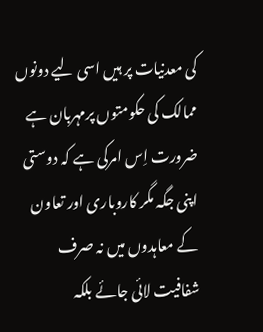کی معدنیات پر ہیں اسی لیے دونوں ممالک کی حکومتوں پرمہربان ہے ضرورت اِس امرکی ہے کہ دوستی اپنی جگہ مگر کاروباری اور تعاون کے معاہدوں میں نہ صرف شفافیت لائی جائے بلکہ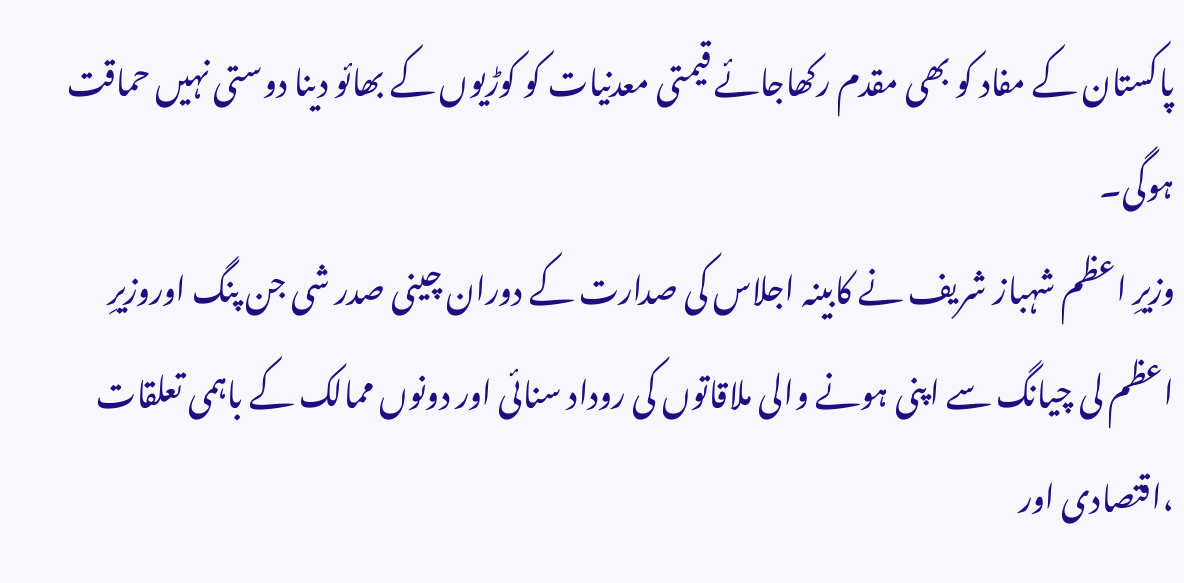پاکستان کے مفاد کو بھی مقدم رکھاجائے قیمتی معدنیات کو کوڑیوں کے بھائو دینا دوستی نہیں حماقت ہوگی۔
وزیرِ اعظم شہباز شریف نے کابینہ اجلاس کی صدارت کے دوران چینی صدر شی جن پنگ اوروزیرِ اعظم لی چیانگ سے اپنی ہونے والی ملاقاتوں کی روداد سنائی اور دونوں ممالک کے باہمی تعلقات ،اقتصادی اور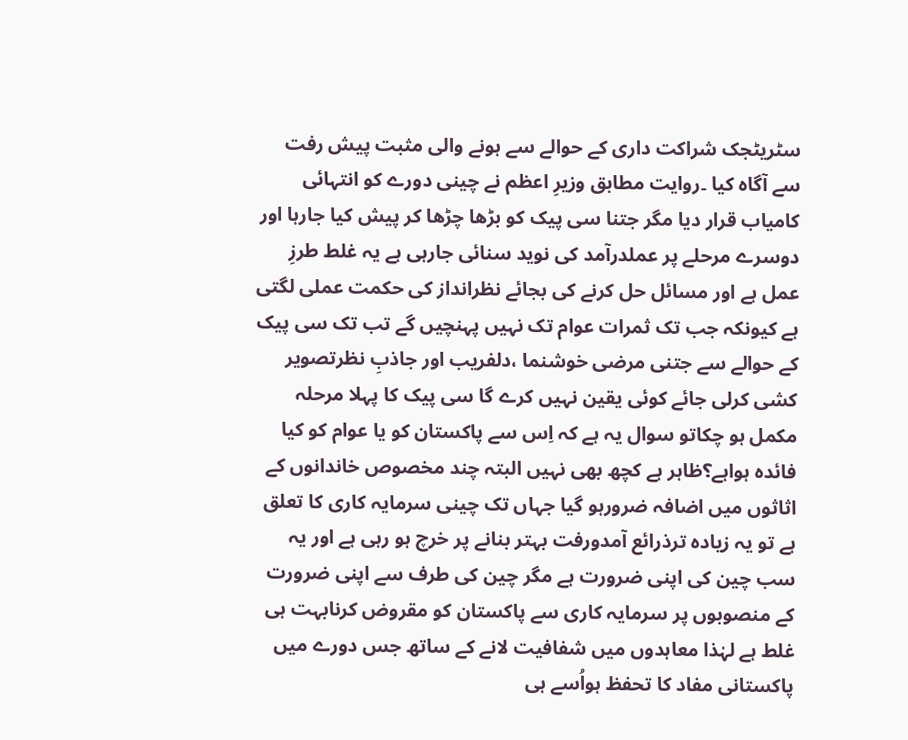سٹریٹجک شراکت داری کے حوالے سے ہونے والی مثبت پیش رفت سے آگاہ کیا ۔روایت مطابق وزیرِ اعظم نے چینی دورے کو انتہائی کامیاب قرار دیا مگر جتنا سی پیک کو بڑھا چڑھا کر پیش کیا جارہا اور دوسرے مرحلے پر عملدرآمد کی نوید سنائی جارہی ہے یہ غلط طرزِ عمل ہے اور مسائل حل کرنے کی بجائے نظرانداز کی حکمت عملی لگتی ہے کیونکہ جب تک ثمرات عوام تک نہیں پہنچیں گے تب تک سی پیک کے حوالے سے جتنی مرضی خوشنما ،دلفریب اور جاذبِ نظرتصویر کشی کرلی جائے کوئی یقین نہیں کرے گا سی پیک کا پہلا مرحلہ مکمل ہو چکاتو سوال یہ ہے کہ اِس سے پاکستان کو یا عوام کو کیا فائدہ ہواہے؟ظاہر ہے کچھ بھی نہیں البتہ چند مخصوص خاندانوں کے اثاثوں میں اضافہ ضرورہو گیا جہاں تک چینی سرمایہ کاری کا تعلق ہے تو یہ زیادہ ترذرائع آمدورفت بہتر بنانے پر خرچ ہو رہی ہے اور یہ سب چین کی اپنی ضرورت ہے مگر چین کی طرف سے اپنی ضرورت کے منصوبوں پر سرمایہ کاری سے پاکستان کو مقروض کرنابہت ہی غلط ہے لہٰذا معاہدوں میں شفافیت لانے کے ساتھ جس دورے میں پاکستانی مفاد کا تحفظ ہواُسے ہی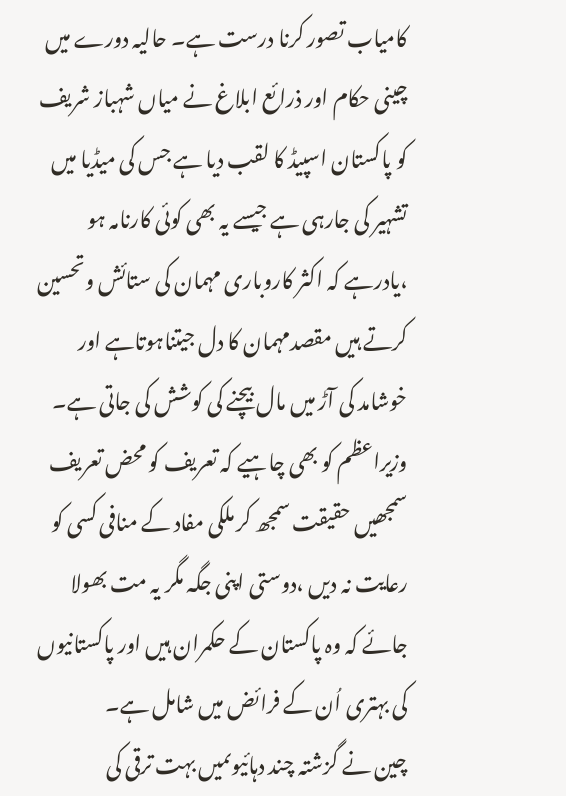کامیاب تصور کرنا درست ہے۔ حالیہ دورے میں چینی حکام اور ذرائع ابلاغ نے میاں شہباز شریف کو پاکستان اسپیڈ کا لقب دیا ہے جس کی میڈیا میں تشہیر کی جارہی ہے جیسے یہ بھی کوئی کارنامہ ہو ،یادرہے کہ اکثر کاروباری مہمان کی ستائش وتحسین کرتے ہیں مقصدمہمان کا دل جیتناہوتاہے اور خوشامد کی آڑ میں مال بیچنے کی کوشش کی جاتی ہے۔ وزیراعظم کو بھی چاہیے کہ تعریف کو محض تعریف سمجھیں حقیقت سمجھ کر ملکی مفاد کے منافی کسی کو رعایت نہ دیں ،دوستی اپنی جگہ مگر یہ مت بھولا جائے کہ وہ پاکستان کے حکمران ہیں اور پاکستانیوں کی بہتری اُن کے فرائض میں شامل ہے۔
چین نے گزشتہ چند دہائیوںمیں بہت ترقی کی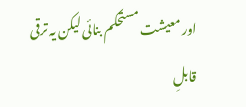اور معیشت مستحکم بنائی لیکن یہ ترقی قابلِ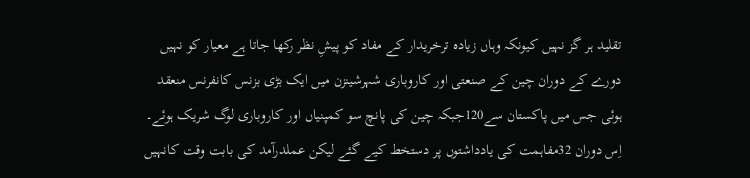تقلید ہر گز نہیں کیونکہ وہاں زیادہ ترخریدار کے مفاد کو پیشِ نظر رکھا جاتا ہے معیار کو نہیں دورے کے دوران چین کے صنعتی اور کاروباری شہرشینزن میں ایک بڑی بزنس کانفرنس منعقد ہوئی جس میں پاکستان سے120جبکہ چین کی پانچ سو کمپنیاں اور کاروباری لوگ شریک ہوئے۔ اِس دوران 32مفاہمت کی یادداشتوں پر دستخط کیے گئے لیکن عملدرآمد کی بابت وقت کانہیں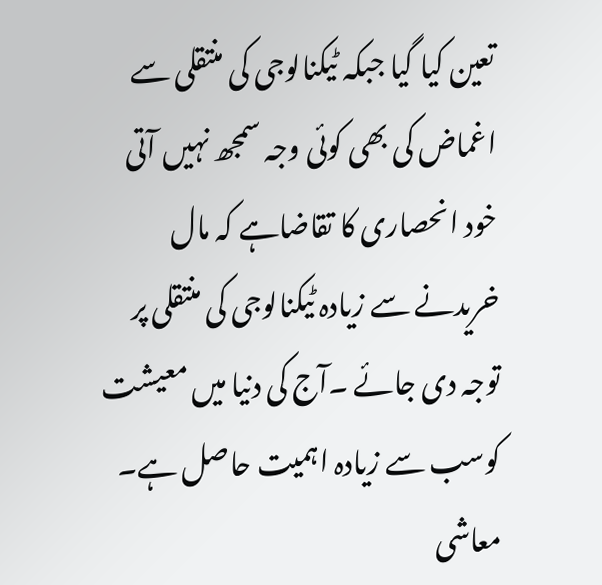تعین کیا گیا جبکہ ٹیکنالوجی کی منتقلی سے اغماض کی بھی کوئی وجہ سمجھ نہیں آتی خود انحصاری کا تقاضاہے کہ مال خریدنے سے زیادہ ٹیکنالوجی کی منتقلی پر توجہ دی جائے ۔آج کی دنیا میں معیشت کوسب سے زیادہ اہمیت حاصل ہے۔ معاشی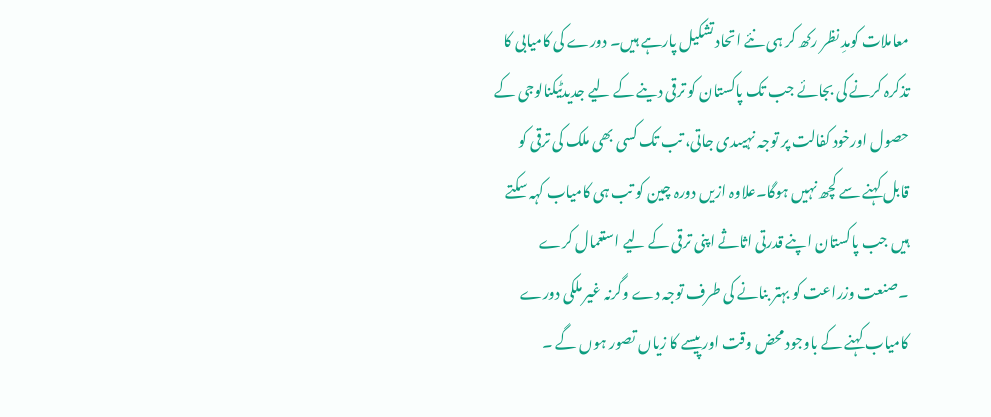معاملات کومدِ نظر رکھ کر ہی نئے اتحاد تشکیل پارہے ہیں۔ دورے کی کامیابی کا تذکرہ کرنے کی بجائے جب تک پاکستان کو ترقی دینے کے لیے جدیدٹیکنالوجی کے حصول اورخود کفالت پر توجہ نہیںدی جاتی، تب تک کسی بھی ملک کی ترقی کو قابل کہنے سے کچھ نہیں ہوگا۔علاوہ ازیں دورہ چین کو تب ہی کامیاب کہہ سکتے ہیں جب پاکستان اپنے قدرتی اثاثے اپنی ترقی کے لیے استعمال کرے ۔صنعت وزراعت کو بہتر بنانے کی طرف توجہ دے وگرنہ غیر ملکی دورے کامیاب کہنے کے باوجود محض وقت اور پیسے کا زیاں تصور ہوں گے ۔